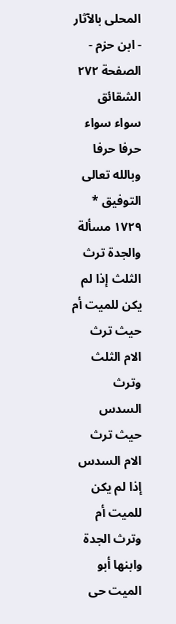المحلى بالآثار - ابن حزم - الصفحة ٢٧٢
الشقائق سواء سواء حرفا حرفا وبالله تعالى التوفيق * ١٧٢٩ مسألة والجدة ترث الثلث إذا لم يكن للميت أم حيث ترث الام الثلث وترث السدس حيث ترث الام السدس إذا لم يكن للميت أم وترث الجدة وابنها أبو الميت حى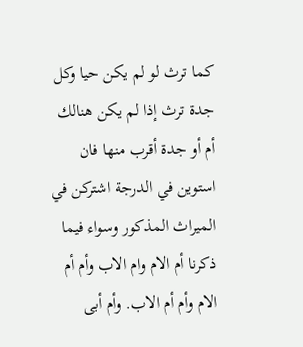كما ترث لو لم يكن حيا وكل جدة ترث إذا لم يكن هنالك أم أو جدة أقرب منها فان استوين في الدرجة اشتركن في الميراث المذكور وسواء فيما ذكرنا أم الام وام الاب وأم أم الام وأم أم الاب. وأم أبى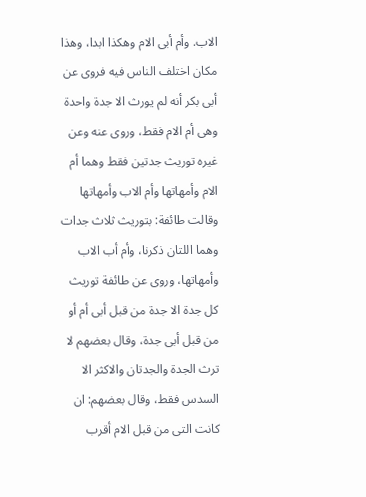الاب. وأم أبى الام وهكذا ابدا، وهذا مكان اختلف الناس فيه فروى عن أبى بكر أنه لم يورث الا جدة واحدة وهى أم الام فقط، وروى عنه وعن غيره توريث جدتين فقط وهما أم الام وأمهاتها وأم الاب وأمهاتها وقالت طائفة: بتوريث ثلاث جدات وهما اللتان ذكرنا، وأم أب الاب وأمهاتها، وروى عن طائفة توريث كل جدة الا جدة من قبل أبى أم أو من قبل أبى جدة، وقال بعضهم لا ترث الجدة والجدتان والاكثر الا السدس فقط، وقال بعضهم: ان كانت التى من قبل الام أقرب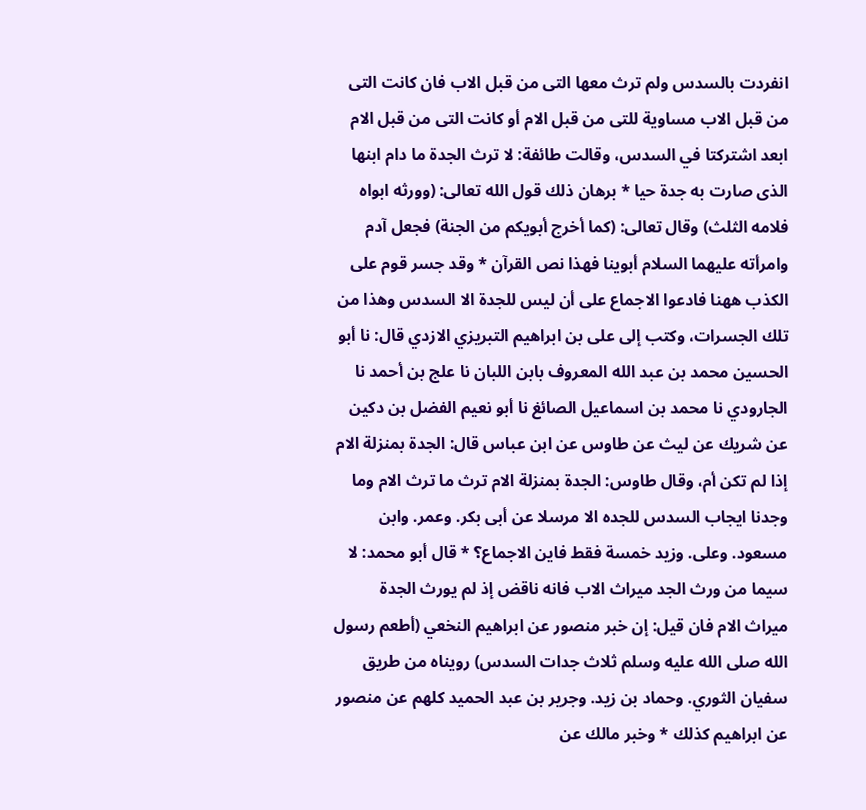انفردت بالسدس ولم ترث معها التى من قبل الاب فان كانت التى من قبل الاب مساوية للتى من قبل الام أو كانت التى من قبل الام ابعد اشتركتا في السدس، وقالت طائفة: لا ترث الجدة ما دام ابنها الذى صارت به جدة حيا * برهان ذلك قول الله تعالى: (وورثه ابواه فلامه الثلث) وقال تعالى: (كما أخرج أبويكم من الجنة) فجعل آدم وامرأته عليهما السلام أبوينا فهذا نص القرآن * وقد جسر قوم على الكذب ههنا فادعوا الاجماع على أن ليس للجدة الا السدس وهذا من تلك الجسرات، وكتب إلى على بن ابراهيم التبريزي الازدي قال: نا أبو الحسين محمد بن عبد الله المعروف بابن اللبان نا علج بن أحمد نا الجارودي نا محمد بن اسماعيل الصائغ نا أبو نعيم الفضل بن دكين عن شريك عن ليث عن طاوس عن ابن عباس قال: الجدة بمنزلة الام إذا لم تكن أم، وقال طاوس: الجدة بمنزلة الام ترث ما ترث الام وما وجدنا ايجاب السدس للجده الا مرسلا عن أبى بكر. وعمر. وابن مسعود. وعلى. وزيد خمسة فقط فاين الاجماع؟ * قال أبو محمد: لا سيما من ورث الجد ميراث الاب فانه ناقض إذ لم يورث الجدة ميراث الام فان قيل: إن خبر منصور عن ابراهيم النخعي (أطعم رسول الله صلى الله عليه وسلم ثلاث جدات السدس) رويناه من طريق سفيان الثوري. وحماد بن زيد. وجرير بن عبد الحميد كلهم عن منصور عن ابراهيم كذلك * وخبر مالك عن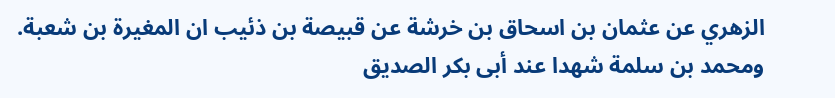الزهري عن عثمان بن اسحاق بن خرشة عن قبيصة بن ذئيب ان المغيرة بن شعبة. ومحمد بن سلمة شهدا عند أبى بكر الصديق